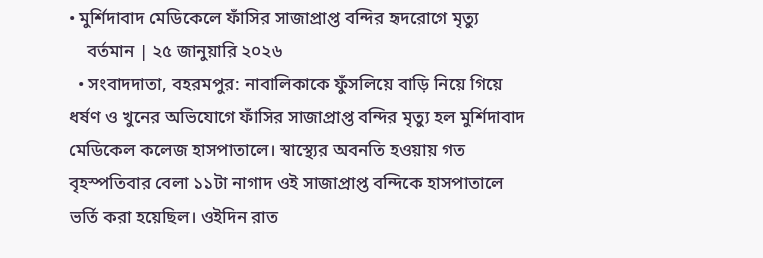• মুর্শিদাবাদ মেডিকেলে ফাঁসির সাজাপ্রাপ্ত বন্দির হৃদরোগে মৃত্যু
    বর্তমান | ২৫ জানুয়ারি ২০২৬
  • সংবাদদাতা, বহরমপুর: নাবালিকাকে ফুঁসলিয়ে বাড়ি নিয়ে গিয়ে ধর্ষণ ও খুনের অভিযোগে ফাঁসির সাজাপ্রাপ্ত বন্দির মৃত্যু হল মুর্শিদাবাদ মেডিকেল কলেজ হাসপাতালে। স্বাস্থ্যের অবনতি হওয়ায় গত বৃহস্পতিবার বেলা ১১টা নাগাদ ওই সাজাপ্রাপ্ত বন্দিকে হাসপাতালে ভর্তি করা হয়েছিল। ওইদিন রাত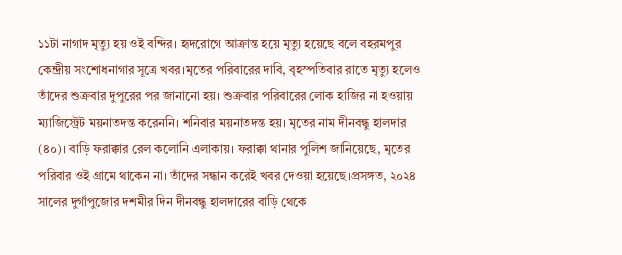১১টা নাগাদ মৃত্যু হয় ওই বন্দির। হৃদরোগে আক্রান্ত হয়ে মৃত্যু হয়েছে বলে বহরমপুর কেন্দ্রীয় সংশোধনাগার সূত্রে খবর।মৃতের পরিবারের দাবি, বৃহস্পতিবার রাতে মৃত্যু হলেও তাঁদের শুক্রবার দুপুরের পর জানানো হয়। শুক্রবার পরিবারের লোক হাজির না হওয়ায় ম্যাজিস্ট্রেট ময়নাতদন্ত করেননি। শনিবার ময়নাতদন্ত হয়। মৃতের নাম দীনবন্ধু হালদার (৪০)। বাড়ি ফরাক্কার রেল কলোনি এলাকায়। ফরাক্কা থানার পুলিশ জানিয়েছে, মৃতের পরিবার ওই গ্রামে থাকেন না। তাঁদের সন্ধান করেই খবর দেওয়া হয়েছে।প্রসঙ্গত, ২০২৪ সালের দুর্গাপুজোর দশমীর দিন দীনবন্ধু হালদারের বাড়ি থেকে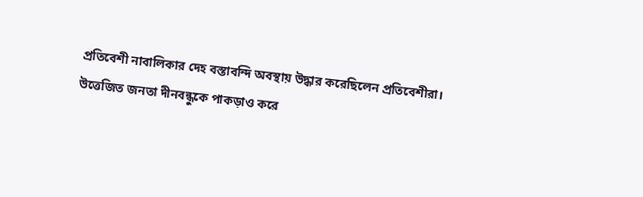প্রতিবেশী নাবালিকার দেহ বস্তাবন্দি অবস্থায় উদ্ধার করেছিলেন প্রতিবেশীরা। উত্তেজিত জনতা দীনবন্ধুকে পাকড়াও করে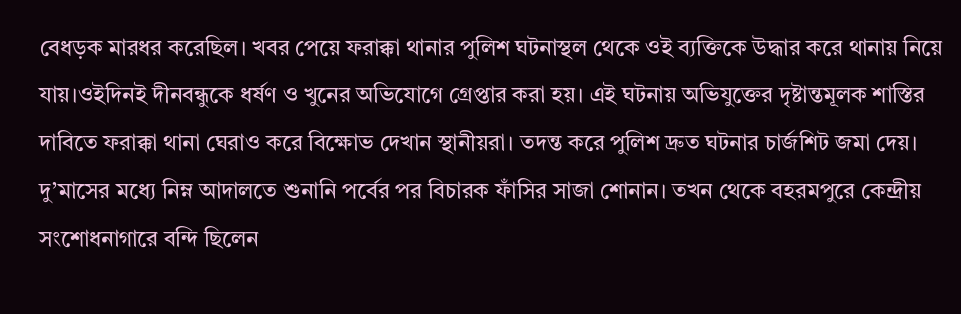বেধড়ক মারধর করেছিল। খবর পেয়ে ফরাক্কা থানার পুলিশ ঘটনাস্থল থেকে ওই ব্যক্তিকে উদ্ধার করে থানায় নিয়ে যায়।ওইদিনই দীনবন্ধুকে ধর্ষণ ও খুনের অভিযোগে গ্রেপ্তার করা হয়। এই ঘটনায় অভিযুক্তের দৃষ্টান্তমূলক শাস্তির দাবিতে ফরাক্কা থানা ঘেরাও করে বিক্ষোভ দেখান স্থানীয়রা। তদন্ত করে পুলিশ দ্রুত ঘটনার চার্জশিট জমা দেয়।  দু’মাসের মধ্যে নিম্ন আদালতে শুনানি পর্বের পর বিচারক ফাঁসির সাজা শোনান। তখন থেকে বহরমপুরে কেন্দ্রীয় সংশোধনাগারে বন্দি ছিলেন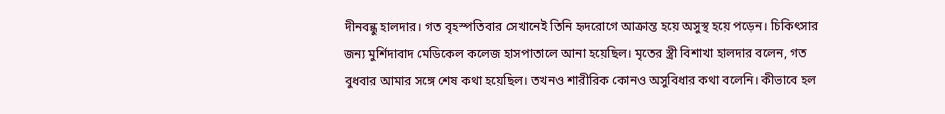দীনবন্ধু হালদার। গত বৃহস্পতিবার সেখানেই তিনি হৃদরোগে আক্রান্ত হয়ে অসুস্থ হয়ে পড়েন। চিকিৎসার জন্য মুর্শিদাবাদ মেডিকেল কলেজ হাসপাতালে আনা হয়েছিল। মৃতের স্ত্রী বিশাখা হালদার বলেন, গত বুধবার আমার সঙ্গে শেষ কথা হয়েছিল। তখনও শারীরিক কোনও অসুবিধার কথা বলেনি। কীভাবে হল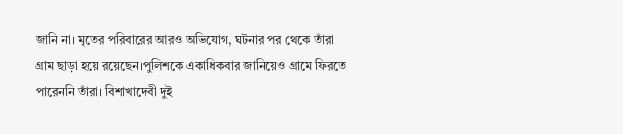জানি না। মৃতের পরিবারের আরও অভিযোগ, ঘটনার পর থেকে তাঁরা গ্রাম ছাড়া হয়ে রয়েছেন।পুলিশকে একাধিকবার জানিয়েও গ্রামে ফিরতে পারেননি তাঁরা। বিশাখাদেবী দুই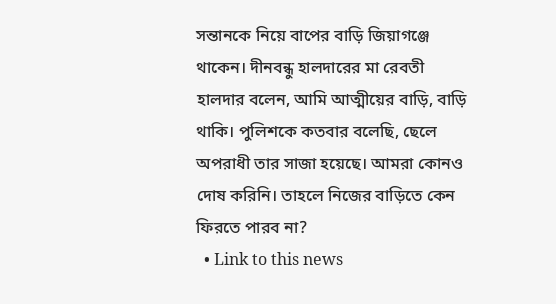সন্তানকে নিয়ে বাপের বাড়ি জিয়াগঞ্জে থাকেন। দীনবন্ধু হালদারের মা রেবতী হালদার বলেন, আমি আত্মীয়ের বাড়ি, বাড়ি থাকি। পুলিশকে কতবার বলেছি, ছেলে অপরাধী তার সাজা হয়েছে। আমরা কোনও দোষ করিনি। তাহলে নিজের বাড়িতে কেন ফিরতে পারব না?
  • Link to this news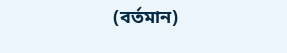(বর্তমান)